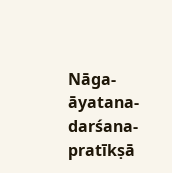Nāga-āyatana-darśana-pratīkṣā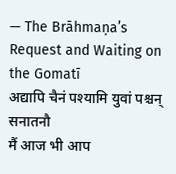— The Brāhmaṇa’s Request and Waiting on the Gomatī
अद्यापि चैनं पश्यामि युवां पश्चन् सनातनौ
मैं आज भी आप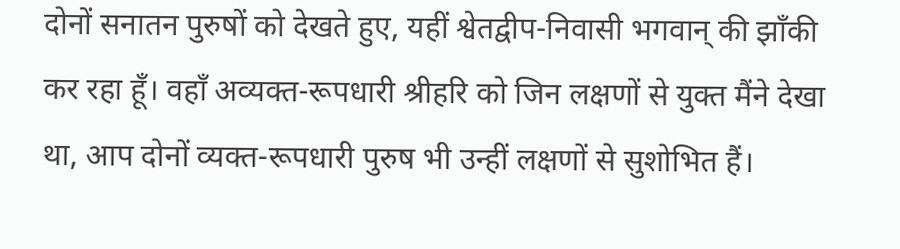दोनों सनातन पुरुषों को देखते हुए, यहीं श्वेतद्वीप-निवासी भगवान् की झाँकी कर रहा हूँ। वहाँ अव्यक्त-रूपधारी श्रीहरि को जिन लक्षणों से युक्त मैंने देखा था, आप दोनों व्यक्त-रूपधारी पुरुष भी उन्हीं लक्षणों से सुशोभित हैं।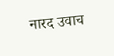नारद उवाच